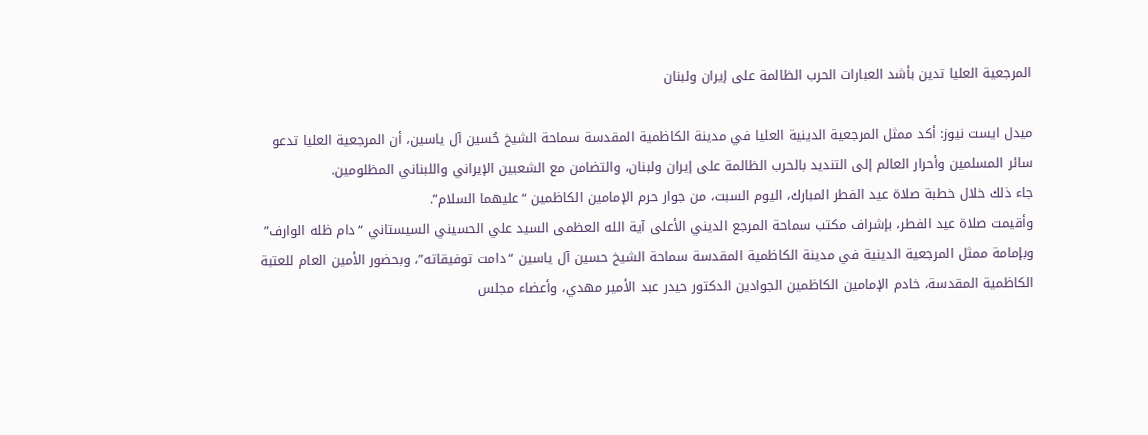المرجعية العليا تدين بأشد العبارات الحرب الظالمة على إيران ولبنان

ميدل ايست نيوز: أكد ممثل المرجعية الدينية العليا في مدينة الكاظمية المقدسة سماحة الشيخ حُسين آل ياسين، أن المرجعية العليا تدعو سائر المسلمين وأحرار العالم إلى التنديد بالحرب الظالمة على إيران ولبنان، والتضامن مع الشعبين الإيراني واللبناني المظلومين.
جاء ذلك خلال خطبة صلاة عيد الفطر المبارك، اليوم السبت، من جوار حرم الإمامين الكاظمين “عليهما السلام”.
وأقيمت صلاة عيد الفطر، بإشراف مكتب سماحة المرجع الديني الأعلى آية الله العظمى السيد علي الحسيني السيستاني “دام ظله الوارف” وبإمامة ممثل المرجعية الدينية في مدينة الكاظمية المقدسة سماحة الشيخ حسين آل ياسين “دامت توفيقاته”، وبحضور الأمين العام للعتبة الكاظمية المقدسة، خادم الإمامين الكاظمين الجوادين الدكتور حيدر عبد الأمير مهدي، وأعضاء مجلس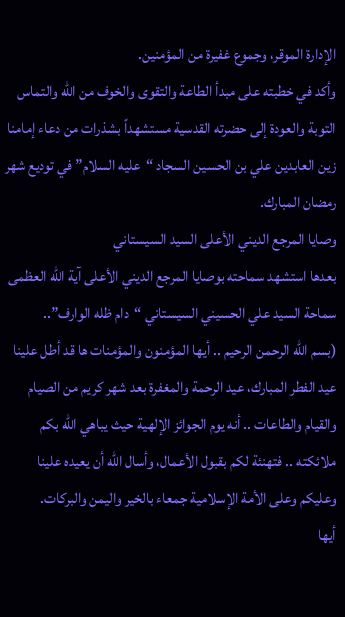الإدارة الموقر، وجموع غفيرة من المؤمنين.
وأكد في خطبته على مبدأ الطاعة والتقوى والخوف من الله والتماس التوبة والعودة إلى حضرته القدسية مستشهداً بشذرات من دعاء إمامنا زين العابدين علي بن الحسين السجاد “عليه السلام” في توديع شهر رمضان المبارك.
وصايا المرجع الديني الأعلى السيد السيستاني
بعدها استشهد سماحته بوصايا المرجع الديني الأعلى آية الله العظمى سماحة السيد علي الحسيني السيستاني “دام ظله الوارف”..
(بسم الله الرحمن الرحيم .. أيها المؤمنون والمؤمنات ها قد أطل علينا عيد الفطر المبارك، عيد الرحمة والمغفرة بعد شهر كريم من الصيام والقيام والطاعات .. أنه يوم الجوائز الإلهية حيث يباهي الله بكم ملائكته .. فتهنئة لكم بقبول الأعمال، وأسال الله أن يعيده علينا وعليكم وعلى الأمة الإسلامية جمعاء بالخير واليمن والبركات.
أيها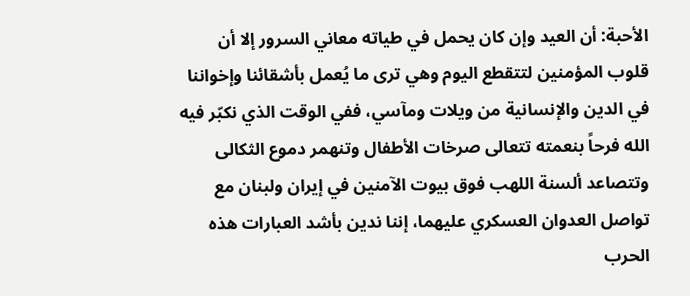الأحبة: أن العيد وإن كان يحمل في طياته معاني السرور إلا أن قلوب المؤمنين لتتقطع اليوم وهي ترى ما يُعمل بأشقائنا وإخواننا في الدين والإنسانية من ويلات ومآسي، ففي الوقت الذي نكبّر فيه الله فرحاً بنعمته تتعالى صرخات الأطفال وتنهمر دموع الثكالى وتتصاعد ألسنة اللهب فوق بيوت الآمنين في إيران ولبنان مع تواصل العدوان العسكري عليهما، إننا ندين بأشد العبارات هذه الحرب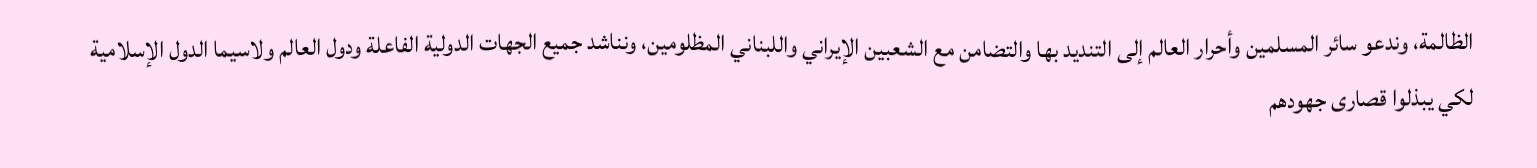الظالمة، وندعو سائر المسلمين وأحرار العالم إلى التنديد بها والتضامن مع الشعبين الإيراني واللبناني المظلومين، ونناشد جميع الجهات الدولية الفاعلة ودول العالم ولاسيما الدول الإسلامية لكي يبذلوا قصارى جهودهم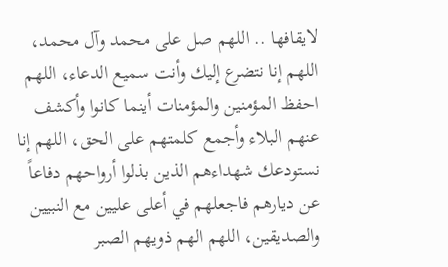لايقافها .. اللهم صل على محمد وآل محمد، اللهم إنا نتضرع إليك وأنت سميع الدعاء، اللهم احفظ المؤمنين والمؤمنات أينما كانوا وأكشف عنهم البلاء وأجمع كلمتهم على الحق، اللهم إنا نستودعك شهداءهم الذين بذلوا أرواحهم دفاعاً عن ديارهم فاجعلهم في أعلى عليين مع النبيين والصديقين، اللهم الهم ذويهم الصبر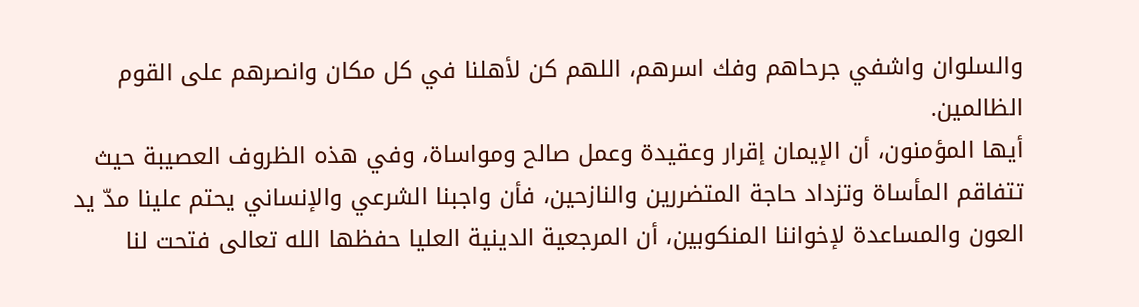والسلوان واشفي جرحاهم وفك اسرهم، اللهم كن لأهلنا في كل مكان وانصرهم على القوم الظالمين.
أيها المؤمنون، أن الإيمان إقرار وعقيدة وعمل صالح ومواساة، وفي هذه الظروف العصيبة حيث تتفاقم المأساة وتزداد حاجة المتضررين والنازحين، فأن واجبنا الشرعي والإنساني يحتم علينا مدّ يد العون والمساعدة لإخواننا المنكوبين، أن المرجعية الدينية العليا حفظها الله تعالى فتحت لنا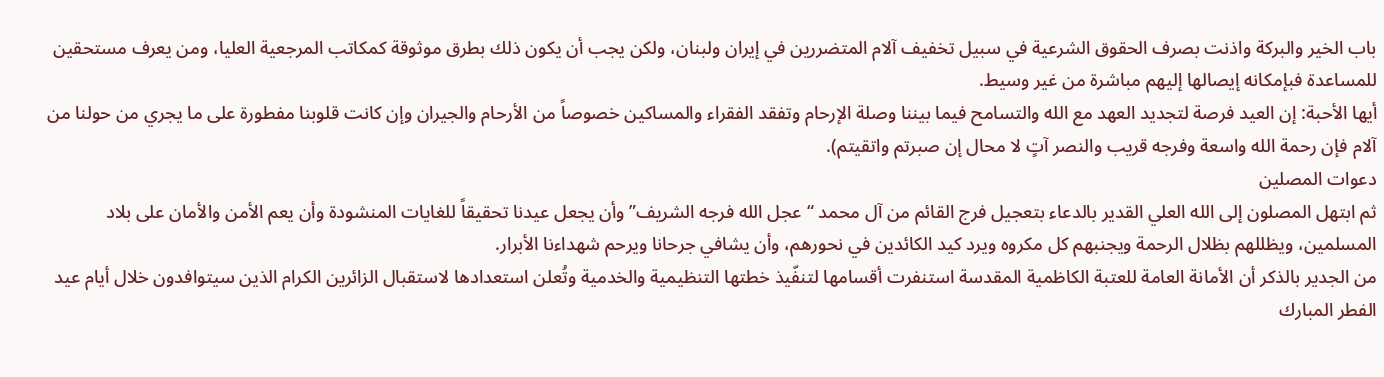باب الخير والبركة واذنت بصرف الحقوق الشرعية في سبيل تخفيف آلام المتضررين في إيران ولبنان، ولكن يجب أن يكون ذلك بطرق موثوقة كمكاتب المرجعية العليا، ومن يعرف مستحقين للمساعدة فبإمكانه إيصالها إليهم مباشرة من غير وسيط.
أيها الأحبة: إن العيد فرصة لتجديد العهد مع الله والتسامح فيما بيننا وصلة الإرحام وتفقد الفقراء والمساكين خصوصاً من الأرحام والجيران وإن كانت قلوبنا مفطورة على ما يجري من حولنا من آلام فإن رحمة الله واسعة وفرجه قريب والنصر آتٍ لا محال إن صبرتم واتقيتم).
دعوات المصلين
ثم ابتهل المصلون إلى الله العلي القدير بالدعاء بتعجيل فرج القائم من آل محمد “عجل الله فرجه الشريف” وأن يجعل عيدنا تحقيقاً للغايات المنشودة وأن يعم الأمن والأمان على بلاد المسلمين، ويظللهم بظلال الرحمة ويجنبهم كل مكروه ويرد كيد الكائدين في نحورهم، وأن يشافي جرحانا ويرحم شهداءنا الأبرار.
من الجدير بالذكر أن الأمانة العامة للعتبة الكاظمية المقدسة استنفرت أقسامها لتنفّيذ خطتها التنظيمية والخدمية وتُعلن استعدادها لاستقبال الزائرين الكرام الذين سيتوافدون خلال أيام عيد الفطر المبارك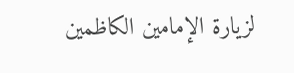لزيارة الإمامين الكاظمين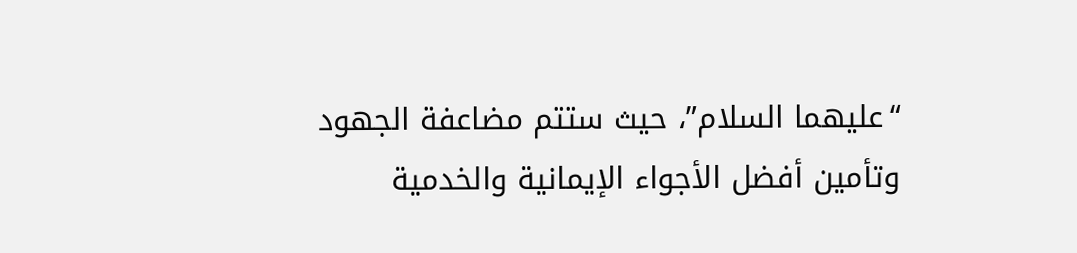“عليهما السلام”، حيث ستتم مضاعفة الجهود وتأمين أفضل الأجواء الإيمانية والخدمية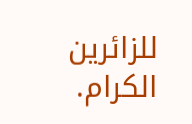للزائرين الكرام.